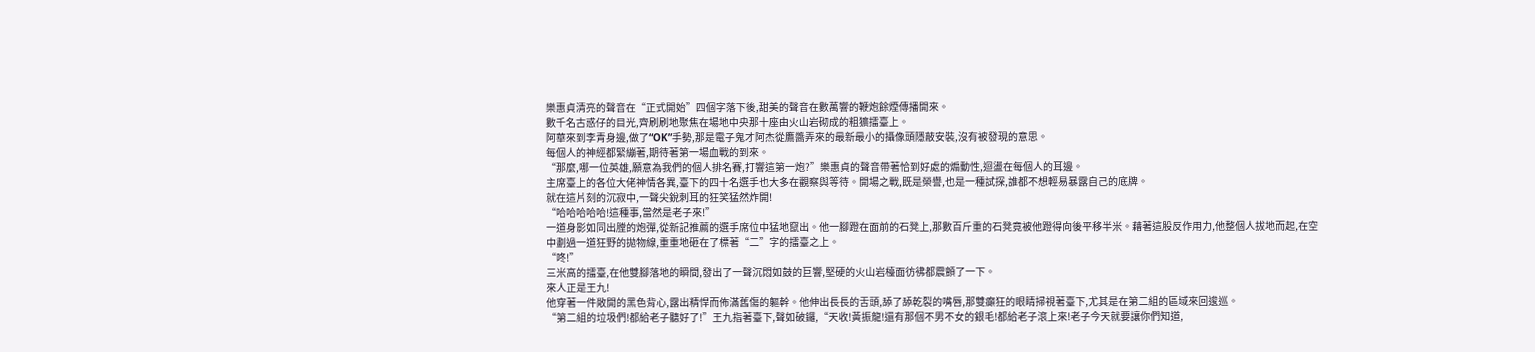樂惠貞清亮的聲音在“正式開始”四個字落下後,甜美的聲音在數萬響的鞭炮餘煙傳播開來。
數千名古惑仔的目光,齊刷刷地聚焦在場地中央那十座由火山岩砌成的粗獷擂臺上。
阿華來到李青身邊,做了“OK”手勢,那是電子鬼才阿杰從鷹醬弄來的最新最小的攝像頭隱蔽安裝,沒有被發現的意思。
每個人的神經都緊繃著,期待著第一場血戰的到來。
“那麼,哪一位英雄,願意為我們的個人排名賽,打響這第一炮?”樂惠貞的聲音帶著恰到好處的煽動性,迴盪在每個人的耳邊。
主席臺上的各位大佬神情各異,臺下的四十名選手也大多在觀察與等待。開場之戰,既是榮譽,也是一種試探,誰都不想輕易暴露自己的底牌。
就在這片刻的沉寂中,一聲尖銳刺耳的狂笑猛然炸開!
“哈哈哈哈哈!這種事,當然是老子來!”
一道身影如同出膛的炮彈,從新記推薦的選手席位中猛地竄出。他一腳蹬在面前的石凳上,那數百斤重的石凳竟被他蹬得向後平移半米。藉著這股反作用力,他整個人拔地而起,在空中劃過一道狂野的拋物線,重重地砸在了標著“二”字的擂臺之上。
“咚!”
三米高的擂臺,在他雙腳落地的瞬間,發出了一聲沉悶如鼓的巨響,堅硬的火山岩檯面彷彿都震顫了一下。
來人正是王九!
他穿著一件敞開的黑色背心,露出精悍而佈滿舊傷的軀幹。他伸出長長的舌頭,舔了舔乾裂的嘴唇,那雙癲狂的眼睛掃視著臺下,尤其是在第二組的區域來回逡巡。
“第二組的垃圾們!都給老子聽好了!”王九指著臺下,聲如破鑼,“天收!黃振龍!還有那個不男不女的銀毛!都給老子滾上來!老子今天就要讓你們知道,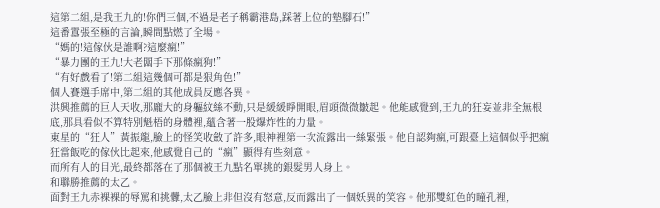這第二組,是我王九的!你們三個,不過是老子稱霸港島,踩著上位的墊腳石!”
這番囂張至極的言論,瞬間點燃了全場。
“媽的!這傢伙是誰啊?這麼瘋!”
“暴力團的王九!大老闆手下那條瘋狗!”
“有好戲看了!第二組這幾個可都是狠角色!”
個人賽選手席中,第二組的其他成員反應各異。
洪興推薦的巨人天收,那龐大的身軀紋絲不動,只是緩緩睜開眼,眉頭微微皺起。他能感覺到,王九的狂妄並非全無根底,那具看似不算特別魁梧的身體裡,蘊含著一股爆炸性的力量。
東星的“狂人”黃振龍,臉上的怪笑收斂了許多,眼神裡第一次流露出一絲緊張。他自認夠瘋,可跟臺上這個似乎把瘋狂當飯吃的傢伙比起來,他感覺自己的“瘋”顯得有些刻意。
而所有人的目光,最終都落在了那個被王九點名單挑的銀髮男人身上。
和聯勝推薦的太乙。
面對王九赤裸裸的辱罵和挑釁,太乙臉上非但沒有怒意,反而露出了一個妖異的笑容。他那雙紅色的瞳孔裡,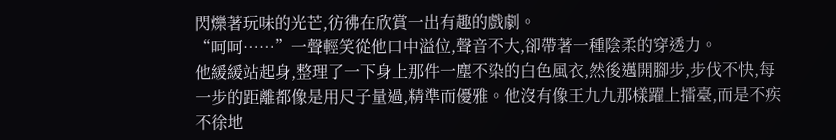閃爍著玩味的光芒,彷彿在欣賞一出有趣的戲劇。
“呵呵……”一聲輕笑從他口中溢位,聲音不大,卻帶著一種陰柔的穿透力。
他緩緩站起身,整理了一下身上那件一塵不染的白色風衣,然後邁開腳步,步伐不快,每一步的距離都像是用尺子量過,精準而優雅。他沒有像王九九那樣躍上擂臺,而是不疾不徐地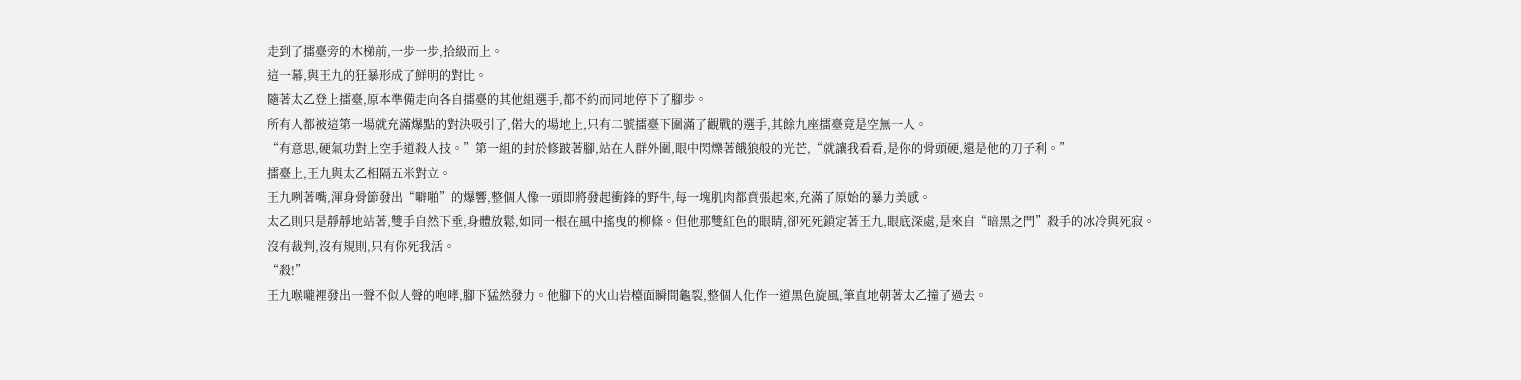走到了擂臺旁的木梯前,一步一步,拾級而上。
這一幕,與王九的狂暴形成了鮮明的對比。
隨著太乙登上擂臺,原本準備走向各自擂臺的其他組選手,都不約而同地停下了腳步。
所有人都被這第一場就充滿爆點的對決吸引了,偌大的場地上,只有二號擂臺下圍滿了觀戰的選手,其餘九座擂臺竟是空無一人。
“有意思,硬氣功對上空手道殺人技。”第一組的封於修跛著腳,站在人群外圍,眼中閃爍著餓狼般的光芒,“就讓我看看,是你的骨頭硬,還是他的刀子利。”
擂臺上,王九與太乙相隔五米對立。
王九咧著嘴,渾身骨節發出“噼啪”的爆響,整個人像一頭即將發起衝鋒的野牛,每一塊肌肉都賁張起來,充滿了原始的暴力美感。
太乙則只是靜靜地站著,雙手自然下垂,身體放鬆,如同一根在風中搖曳的柳條。但他那雙紅色的眼睛,卻死死鎖定著王九,眼底深處,是來自“暗黑之門”殺手的冰冷與死寂。
沒有裁判,沒有規則,只有你死我活。
“殺!”
王九喉嚨裡發出一聲不似人聲的咆哮,腳下猛然發力。他腳下的火山岩檯面瞬間龜裂,整個人化作一道黑色旋風,筆直地朝著太乙撞了過去。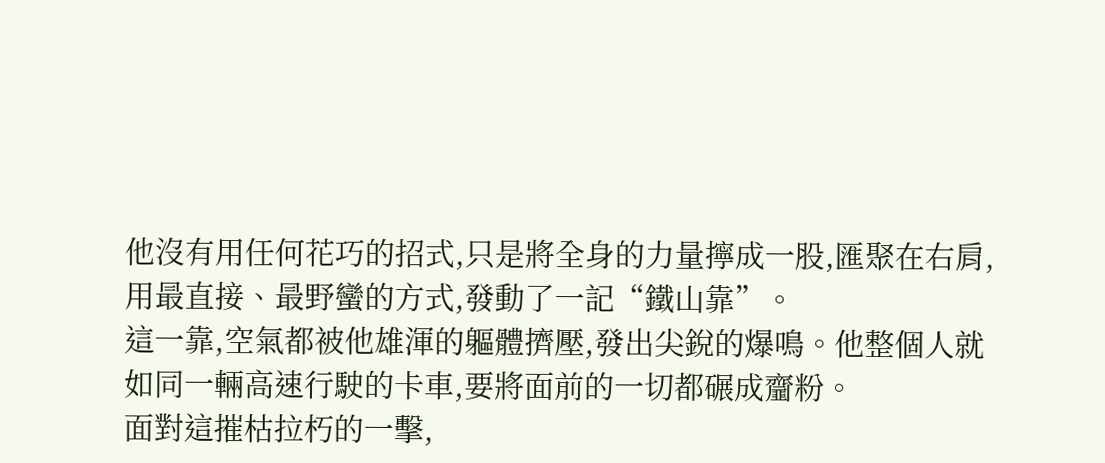他沒有用任何花巧的招式,只是將全身的力量擰成一股,匯聚在右肩,用最直接、最野蠻的方式,發動了一記“鐵山靠”。
這一靠,空氣都被他雄渾的軀體擠壓,發出尖銳的爆鳴。他整個人就如同一輛高速行駛的卡車,要將面前的一切都碾成齏粉。
面對這摧枯拉朽的一擊,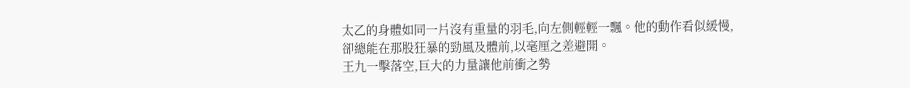太乙的身體如同一片沒有重量的羽毛,向左側輕輕一飄。他的動作看似緩慢,卻總能在那股狂暴的勁風及體前,以毫厘之差避開。
王九一擊落空,巨大的力量讓他前衝之勢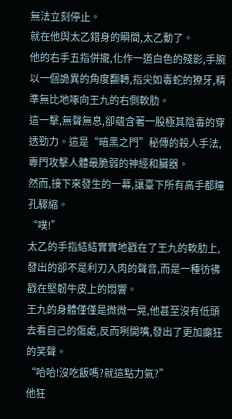無法立刻停止。
就在他與太乙錯身的瞬間,太乙動了。
他的右手五指併攏,化作一道白色的殘影,手腕以一個詭異的角度翻轉,指尖如毒蛇的獠牙,精準無比地啄向王九的右側軟肋。
這一擊,無聲無息,卻蘊含著一股極其陰毒的穿透勁力。這是“暗黑之門”秘傳的殺人手法,專門攻擊人體最脆弱的神經和臟器。
然而,接下來發生的一幕,讓臺下所有高手都瞳孔驟縮。
“噗!”
太乙的手指結結實實地戳在了王九的軟肋上,發出的卻不是利刃入肉的聲音,而是一種彷彿戳在堅韌牛皮上的悶響。
王九的身體僅僅是微微一晃,他甚至沒有低頭去看自己的傷處,反而咧開嘴,發出了更加癲狂的笑聲。
“哈哈!沒吃飯嗎?就這點力氣?”
他狂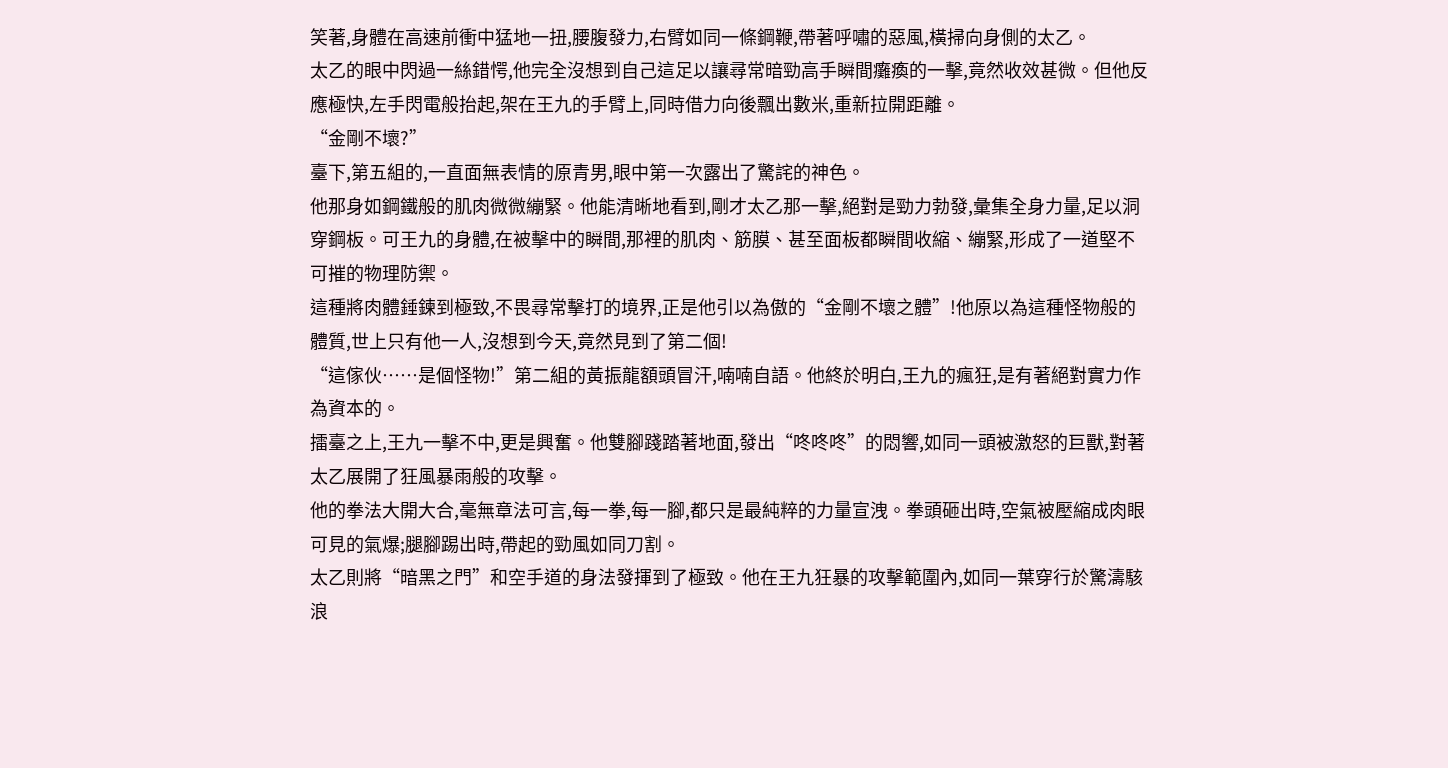笑著,身體在高速前衝中猛地一扭,腰腹發力,右臂如同一條鋼鞭,帶著呼嘯的惡風,橫掃向身側的太乙。
太乙的眼中閃過一絲錯愕,他完全沒想到自己這足以讓尋常暗勁高手瞬間癱瘓的一擊,竟然收效甚微。但他反應極快,左手閃電般抬起,架在王九的手臂上,同時借力向後飄出數米,重新拉開距離。
“金剛不壞?”
臺下,第五組的,一直面無表情的原青男,眼中第一次露出了驚詫的神色。
他那身如鋼鐵般的肌肉微微繃緊。他能清晰地看到,剛才太乙那一擊,絕對是勁力勃發,彙集全身力量,足以洞穿鋼板。可王九的身體,在被擊中的瞬間,那裡的肌肉、筋膜、甚至面板都瞬間收縮、繃緊,形成了一道堅不可摧的物理防禦。
這種將肉體錘鍊到極致,不畏尋常擊打的境界,正是他引以為傲的“金剛不壞之體”!他原以為這種怪物般的體質,世上只有他一人,沒想到今天,竟然見到了第二個!
“這傢伙……是個怪物!”第二組的黃振龍額頭冒汗,喃喃自語。他終於明白,王九的瘋狂,是有著絕對實力作為資本的。
擂臺之上,王九一擊不中,更是興奮。他雙腳踐踏著地面,發出“咚咚咚”的悶響,如同一頭被激怒的巨獸,對著太乙展開了狂風暴雨般的攻擊。
他的拳法大開大合,毫無章法可言,每一拳,每一腳,都只是最純粹的力量宣洩。拳頭砸出時,空氣被壓縮成肉眼可見的氣爆;腿腳踢出時,帶起的勁風如同刀割。
太乙則將“暗黑之門”和空手道的身法發揮到了極致。他在王九狂暴的攻擊範圍內,如同一葉穿行於驚濤駭浪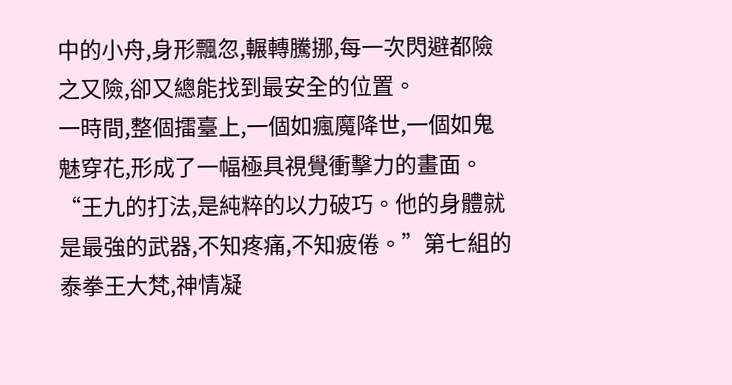中的小舟,身形飄忽,輾轉騰挪,每一次閃避都險之又險,卻又總能找到最安全的位置。
一時間,整個擂臺上,一個如瘋魔降世,一個如鬼魅穿花,形成了一幅極具視覺衝擊力的畫面。
“王九的打法,是純粹的以力破巧。他的身體就是最強的武器,不知疼痛,不知疲倦。”第七組的泰拳王大梵,神情凝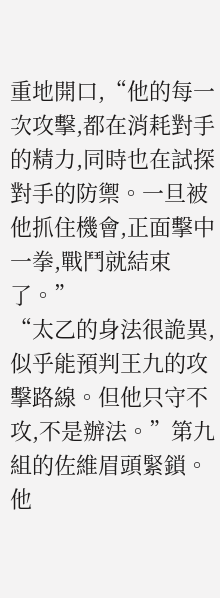重地開口,“他的每一次攻擊,都在消耗對手的精力,同時也在試探對手的防禦。一旦被他抓住機會,正面擊中一拳,戰鬥就結束了。”
“太乙的身法很詭異,似乎能預判王九的攻擊路線。但他只守不攻,不是辦法。”第九組的佐維眉頭緊鎖。他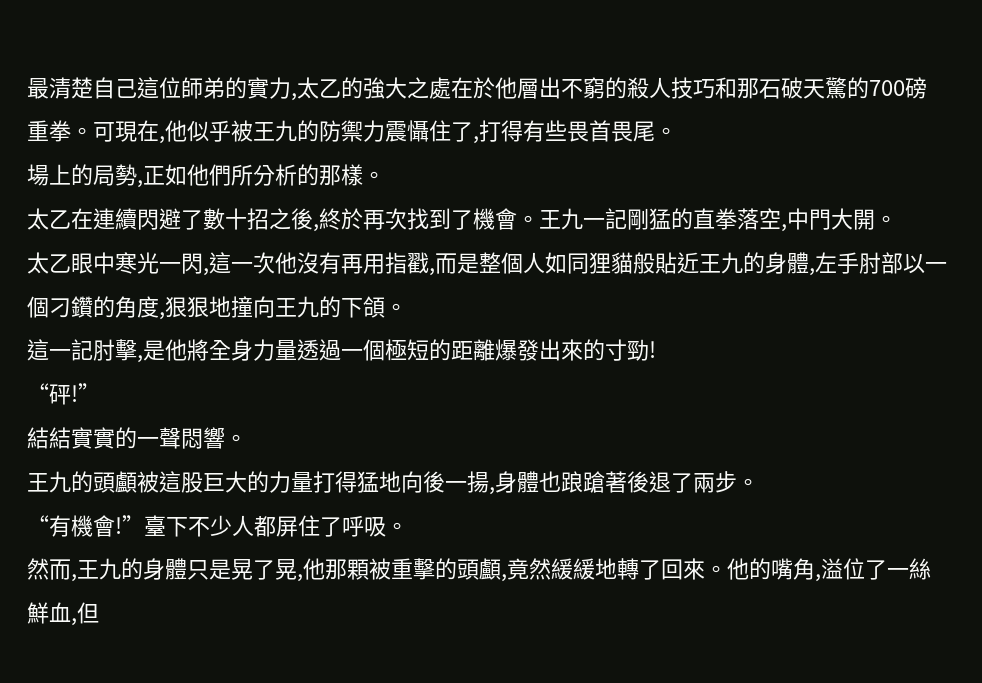最清楚自己這位師弟的實力,太乙的強大之處在於他層出不窮的殺人技巧和那石破天驚的700磅重拳。可現在,他似乎被王九的防禦力震懾住了,打得有些畏首畏尾。
場上的局勢,正如他們所分析的那樣。
太乙在連續閃避了數十招之後,終於再次找到了機會。王九一記剛猛的直拳落空,中門大開。
太乙眼中寒光一閃,這一次他沒有再用指戳,而是整個人如同狸貓般貼近王九的身體,左手肘部以一個刁鑽的角度,狠狠地撞向王九的下頜。
這一記肘擊,是他將全身力量透過一個極短的距離爆發出來的寸勁!
“砰!”
結結實實的一聲悶響。
王九的頭顱被這股巨大的力量打得猛地向後一揚,身體也踉蹌著後退了兩步。
“有機會!”臺下不少人都屏住了呼吸。
然而,王九的身體只是晃了晃,他那顆被重擊的頭顱,竟然緩緩地轉了回來。他的嘴角,溢位了一絲鮮血,但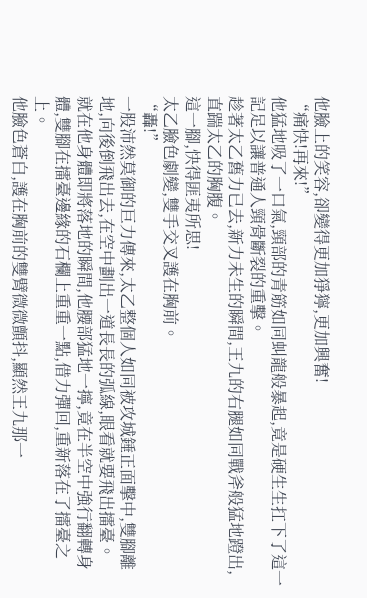他臉上的笑容,卻變得更加猙獰,更加興奮!
“痛快!再來!”
他猛地吸了一口氣,頸部的青筋如同虯龍般暴起,竟是硬生生扛下了這一記足以讓普通人頸骨斷裂的重擊。
趁著太乙舊力已去,新力未生的瞬間,王九的右腿如同戰斧般猛地蹬出,直踹太乙的胸腹。
這一腳,快得匪夷所思!
太乙臉色劇變,雙手交叉護在胸前。
“轟!”
一股沛然莫御的巨力傳來,太乙整個人如同被攻城錘正面擊中,雙腳離地,向後倒飛出去,在空中劃出一道長長的弧線,眼看就要飛出擂臺。
就在他身體即將落地的瞬間,他腰部猛地一擰,竟在半空中強行翻轉身體,雙腳在擂臺邊緣的石欄上重重一點,借力彈回,重新落在了擂臺之上。
他臉色蒼白,護在胸前的雙臂微微顫抖,顯然王九那一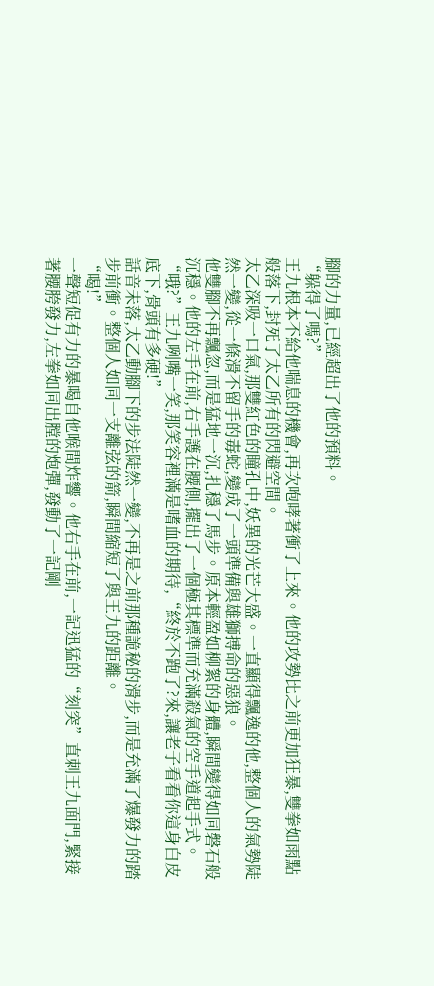腳的力量,已經超出了他的預料。
“躲得了嗎?”
王九根本不給他喘息的機會,再次咆哮著衝了上來。他的攻勢比之前更加狂暴,雙拳如雨點般落下,封死了太乙所有的閃避空間。
太乙深吸一口氣,那雙紅色的瞳孔中,妖異的光芒大盛。一直顯得飄逸的他,整個人的氣勢陡然一變,從一條滑不留手的毒蛇,變成了一頭準備與雄獅搏命的惡狼。
他雙腳不再飄忽,而是猛地一沉,扎穩了馬步。原本輕盈如柳絮的身體,瞬間變得如同磐石般沉穩。他的左手在前,右手護在腰側,擺出了一個極其標準而充滿殺氣的空手道起手式。
“哦?”王九咧嘴一笑,那笑容裡滿是嗜血的期待,“終於不跑了?來,讓老子看看你這身白皮底下,骨頭有多硬!”
話音未落,太乙動腳下的步法陡然一變,不再是之前那種詭秘的滑步,而是充滿了爆發力的踏步前衝。整個人如同一支離弦的箭,瞬間縮短了與王九的距離。
“喝!”
一聲短促有力的暴喝自他喉間炸響。他右手在前,一記迅猛的“刻突”直刺王九面門,緊接著腰胯發力,左拳如同出膛的炮彈,發動了一記剛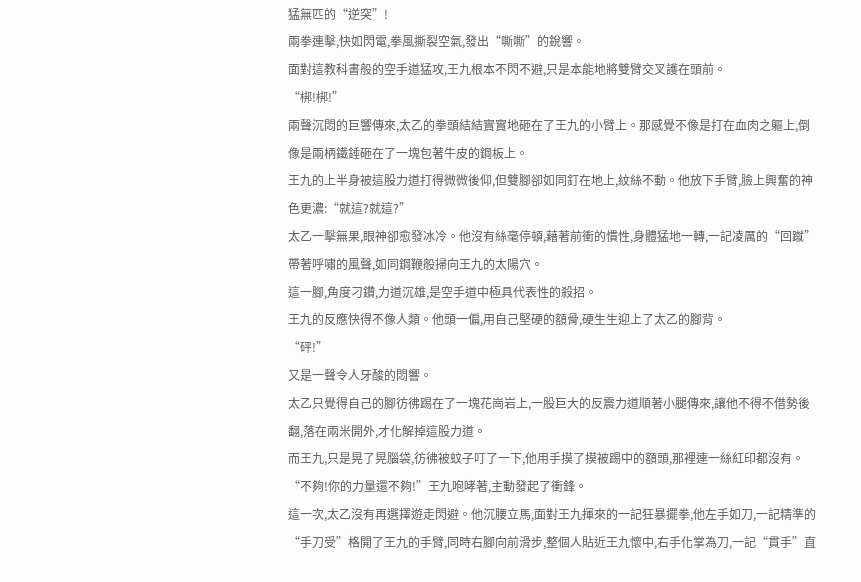猛無匹的“逆突”!
兩拳連擊,快如閃電,拳風撕裂空氣,發出“嘶嘶”的銳響。
面對這教科書般的空手道猛攻,王九根本不閃不避,只是本能地將雙臂交叉護在頭前。
“梆!梆!”
兩聲沉悶的巨響傳來,太乙的拳頭結結實實地砸在了王九的小臂上。那感覺不像是打在血肉之軀上,倒像是兩柄鐵錘砸在了一塊包著牛皮的鋼板上。
王九的上半身被這股力道打得微微後仰,但雙腳卻如同釘在地上,紋絲不動。他放下手臂,臉上興奮的神色更濃:“就這?就這?”
太乙一擊無果,眼神卻愈發冰冷。他沒有絲毫停頓,藉著前衝的慣性,身體猛地一轉,一記凌厲的“回蹴”帶著呼嘯的風聲,如同鋼鞭般掃向王九的太陽穴。
這一腳,角度刁鑽,力道沉雄,是空手道中極具代表性的殺招。
王九的反應快得不像人類。他頭一偏,用自己堅硬的額骨,硬生生迎上了太乙的腳背。
“砰!”
又是一聲令人牙酸的悶響。
太乙只覺得自己的腳彷彿踢在了一塊花崗岩上,一股巨大的反震力道順著小腿傳來,讓他不得不借勢後翻,落在兩米開外,才化解掉這股力道。
而王九,只是晃了晃腦袋,彷彿被蚊子叮了一下,他用手摸了摸被踢中的額頭,那裡連一絲紅印都沒有。
“不夠!你的力量還不夠!”王九咆哮著,主動發起了衝鋒。
這一次,太乙沒有再選擇遊走閃避。他沉腰立馬,面對王九揮來的一記狂暴擺拳,他左手如刀,一記精準的“手刀受”格開了王九的手臂,同時右腳向前滑步,整個人貼近王九懷中,右手化掌為刀,一記“貫手”直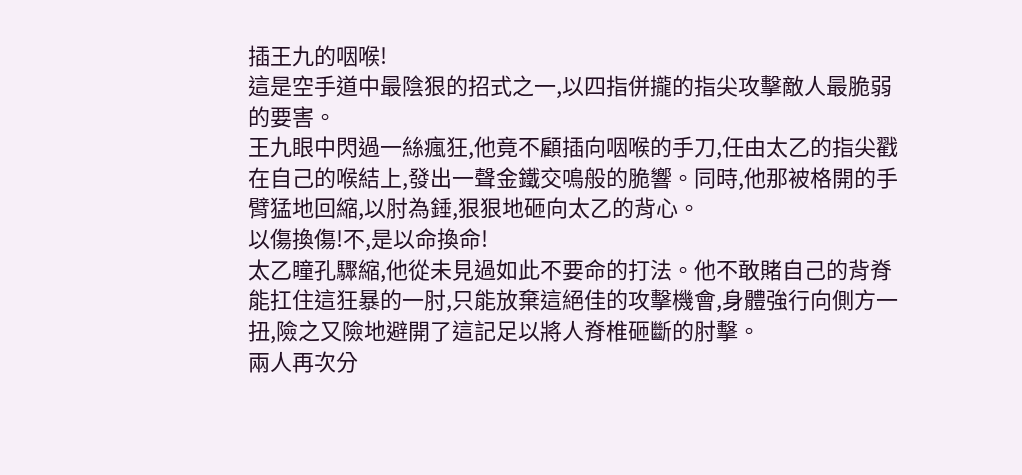插王九的咽喉!
這是空手道中最陰狠的招式之一,以四指併攏的指尖攻擊敵人最脆弱的要害。
王九眼中閃過一絲瘋狂,他竟不顧插向咽喉的手刀,任由太乙的指尖戳在自己的喉結上,發出一聲金鐵交鳴般的脆響。同時,他那被格開的手臂猛地回縮,以肘為錘,狠狠地砸向太乙的背心。
以傷換傷!不,是以命換命!
太乙瞳孔驟縮,他從未見過如此不要命的打法。他不敢賭自己的背脊能扛住這狂暴的一肘,只能放棄這絕佳的攻擊機會,身體強行向側方一扭,險之又險地避開了這記足以將人脊椎砸斷的肘擊。
兩人再次分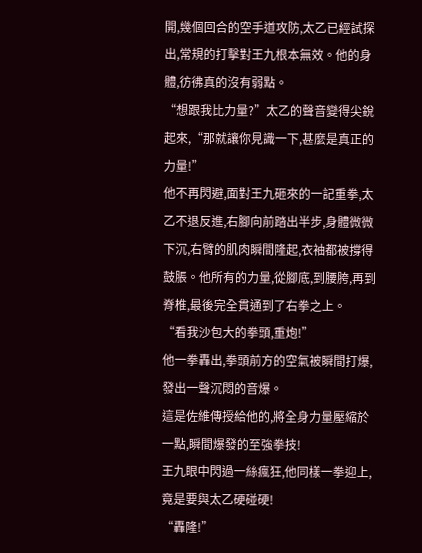開,幾個回合的空手道攻防,太乙已經試探出,常規的打擊對王九根本無效。他的身體,彷彿真的沒有弱點。
“想跟我比力量?”太乙的聲音變得尖銳起來,“那就讓你見識一下,甚麼是真正的力量!”
他不再閃避,面對王九砸來的一記重拳,太乙不退反進,右腳向前踏出半步,身體微微下沉,右臂的肌肉瞬間隆起,衣袖都被撐得鼓脹。他所有的力量,從腳底,到腰胯,再到脊椎,最後完全貫通到了右拳之上。
“看我沙包大的拳頭,重炮!”
他一拳轟出,拳頭前方的空氣被瞬間打爆,發出一聲沉悶的音爆。
這是佐維傳授給他的,將全身力量壓縮於一點,瞬間爆發的至強拳技!
王九眼中閃過一絲瘋狂,他同樣一拳迎上,竟是要與太乙硬碰硬!
“轟隆!”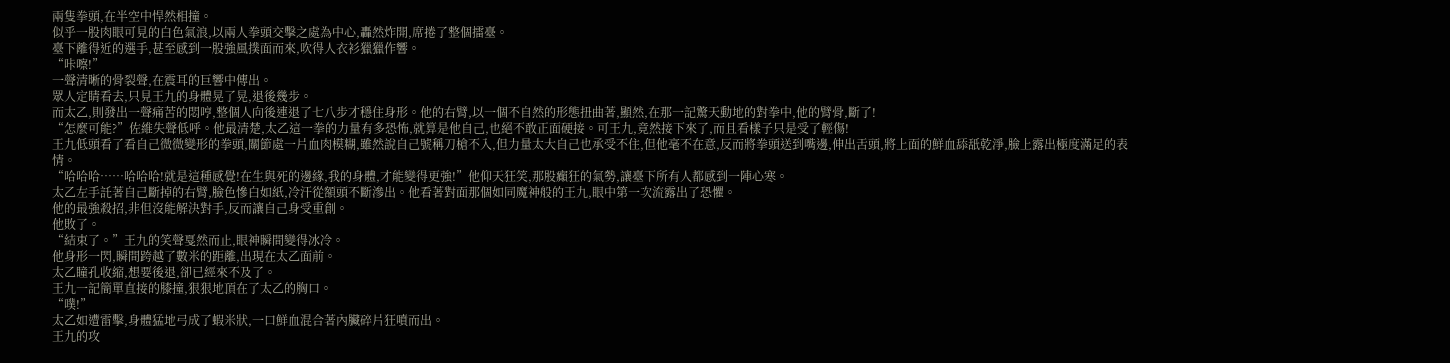兩隻拳頭,在半空中悍然相撞。
似乎一股肉眼可見的白色氣浪,以兩人拳頭交擊之處為中心,轟然炸開,席捲了整個擂臺。
臺下離得近的選手,甚至感到一股強風撲面而來,吹得人衣衫獵獵作響。
“咔嚓!”
一聲清晰的骨裂聲,在震耳的巨響中傳出。
眾人定睛看去,只見王九的身體晃了晃,退後幾步。
而太乙,則發出一聲痛苦的悶哼,整個人向後連退了七八步才穩住身形。他的右臂,以一個不自然的形態扭曲著,顯然,在那一記驚天動地的對拳中,他的臂骨,斷了!
“怎麼可能?”佐維失聲低呼。他最清楚,太乙這一拳的力量有多恐怖,就算是他自己,也絕不敢正面硬接。可王九,竟然接下來了,而且看樣子只是受了輕傷!
王九低頭看了看自己微微變形的拳頭,關節處一片血肉模糊,雖然說自己號稱刀槍不入,但力量太大自己也承受不住,但他毫不在意,反而將拳頭送到嘴邊,伸出舌頭,將上面的鮮血舔舐乾淨,臉上露出極度滿足的表情。
“哈哈哈……哈哈哈!就是這種感覺!在生與死的邊緣,我的身體,才能變得更強!”他仰天狂笑,那股癲狂的氣勢,讓臺下所有人都感到一陣心寒。
太乙左手託著自己斷掉的右臂,臉色慘白如紙,冷汗從額頭不斷滲出。他看著對面那個如同魔神般的王九,眼中第一次流露出了恐懼。
他的最強殺招,非但沒能解決對手,反而讓自己身受重創。
他敗了。
“結束了。”王九的笑聲戛然而止,眼神瞬間變得冰冷。
他身形一閃,瞬間跨越了數米的距離,出現在太乙面前。
太乙瞳孔收縮,想要後退,卻已經來不及了。
王九一記簡單直接的膝撞,狠狠地頂在了太乙的胸口。
“噗!”
太乙如遭雷擊,身體猛地弓成了蝦米狀,一口鮮血混合著內臟碎片狂噴而出。
王九的攻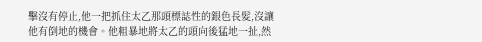擊沒有停止,他一把抓住太乙那頭標誌性的銀色長髮,沒讓他有倒地的機會。他粗暴地將太乙的頭向後猛地一扯,然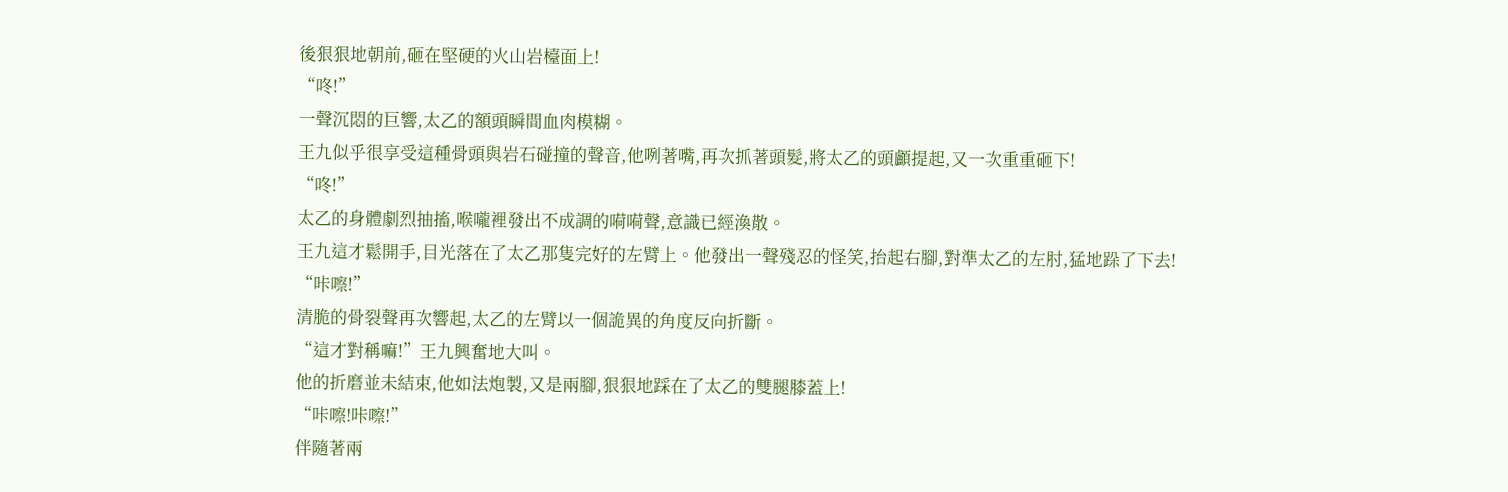後狠狠地朝前,砸在堅硬的火山岩檯面上!
“咚!”
一聲沉悶的巨響,太乙的額頭瞬間血肉模糊。
王九似乎很享受這種骨頭與岩石碰撞的聲音,他咧著嘴,再次抓著頭髮,將太乙的頭顱提起,又一次重重砸下!
“咚!”
太乙的身體劇烈抽搐,喉嚨裡發出不成調的嗬嗬聲,意識已經渙散。
王九這才鬆開手,目光落在了太乙那隻完好的左臂上。他發出一聲殘忍的怪笑,抬起右腳,對準太乙的左肘,猛地跺了下去!
“咔嚓!”
清脆的骨裂聲再次響起,太乙的左臂以一個詭異的角度反向折斷。
“這才對稱嘛!”王九興奮地大叫。
他的折磨並未結束,他如法炮製,又是兩腳,狠狠地踩在了太乙的雙腿膝蓋上!
“咔嚓!咔嚓!”
伴隨著兩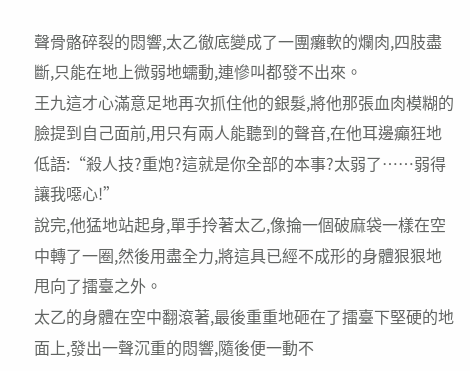聲骨骼碎裂的悶響,太乙徹底變成了一團癱軟的爛肉,四肢盡斷,只能在地上微弱地蠕動,連慘叫都發不出來。
王九這才心滿意足地再次抓住他的銀髮,將他那張血肉模糊的臉提到自己面前,用只有兩人能聽到的聲音,在他耳邊癲狂地低語:“殺人技?重炮?這就是你全部的本事?太弱了……弱得讓我噁心!”
說完,他猛地站起身,單手拎著太乙,像掄一個破麻袋一樣在空中轉了一圈,然後用盡全力,將這具已經不成形的身體狠狠地甩向了擂臺之外。
太乙的身體在空中翻滾著,最後重重地砸在了擂臺下堅硬的地面上,發出一聲沉重的悶響,隨後便一動不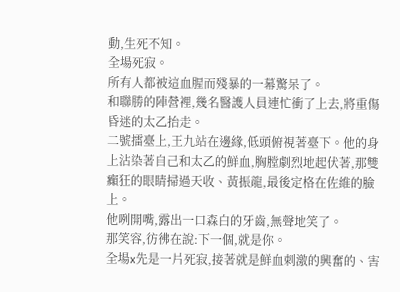動,生死不知。
全場死寂。
所有人都被這血腥而殘暴的一幕驚呆了。
和聯勝的陣營裡,幾名醫護人員連忙衝了上去,將重傷昏迷的太乙抬走。
二號擂臺上,王九站在邊緣,低頭俯視著臺下。他的身上沾染著自己和太乙的鮮血,胸膛劇烈地起伏著,那雙癲狂的眼睛掃過天收、黃振龍,最後定格在佐維的臉上。
他咧開嘴,露出一口森白的牙齒,無聲地笑了。
那笑容,彷彿在說:下一個,就是你。
全場x先是一片死寂,接著就是鮮血刺激的興奮的、害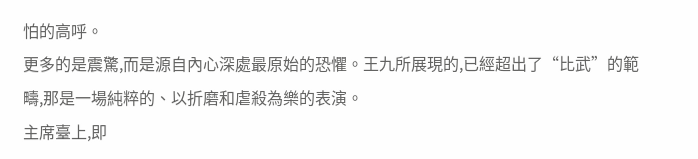怕的高呼。
更多的是震驚,而是源自內心深處最原始的恐懼。王九所展現的,已經超出了“比武”的範疇,那是一場純粹的、以折磨和虐殺為樂的表演。
主席臺上,即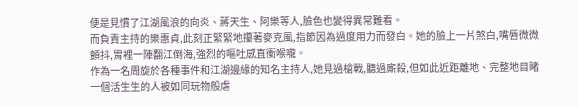便是見慣了江湖風浪的向炎、蔣天生、阿樂等人,臉色也變得異常難看。
而負責主持的樂惠貞,此刻正緊緊地攥著麥克風,指節因為過度用力而發白。她的臉上一片煞白,嘴唇微微顫抖,胃裡一陣翻江倒海,強烈的嘔吐感直衝喉嚨。
作為一名周旋於各種事件和江湖邊緣的知名主持人,她見過槍戰,聽過廝殺,但如此近距離地、完整地目睹一個活生生的人被如同玩物般虐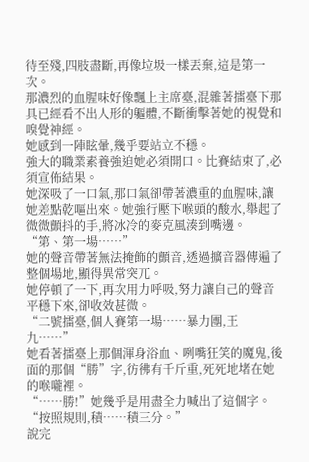待至殘,四肢盡斷,再像垃圾一樣丟棄,這是第一次。
那濃烈的血腥味好像飄上主席臺,混雜著擂臺下那具已經看不出人形的軀體,不斷衝擊著她的視覺和嗅覺神經。
她感到一陣眩暈,幾乎要站立不穩。
強大的職業素養強迫她必須開口。比賽結束了,必須宣佈結果。
她深吸了一口氣,那口氣卻帶著濃重的血腥味,讓她差點乾嘔出來。她強行壓下喉頭的酸水,舉起了微微顫抖的手,將冰冷的麥克風湊到嘴邊。
“第、第一場……”
她的聲音帶著無法掩飾的顫音,透過擴音器傳遍了整個場地,顯得異常突兀。
她停頓了一下,再次用力呼吸,努力讓自己的聲音平穩下來,卻收效甚微。
“二號擂臺,個人賽第一場……暴力團,王九……”
她看著擂臺上那個渾身浴血、咧嘴狂笑的魔鬼,後面的那個“勝”字,彷彿有千斤重,死死地堵在她的喉嚨裡。
“……勝!”她幾乎是用盡全力喊出了這個字。
“按照規則,積……積三分。”
說完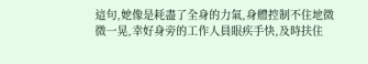這句,她像是耗盡了全身的力氣,身體控制不住地微微一晃,幸好身旁的工作人員眼疾手快,及時扶住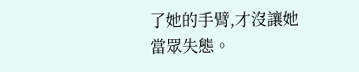了她的手臂,才沒讓她當眾失態。